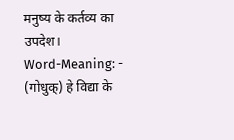मनुष्य के कर्तव्य का उपदेश।
Word-Meaning: - (गोधुक्) हे विद्या के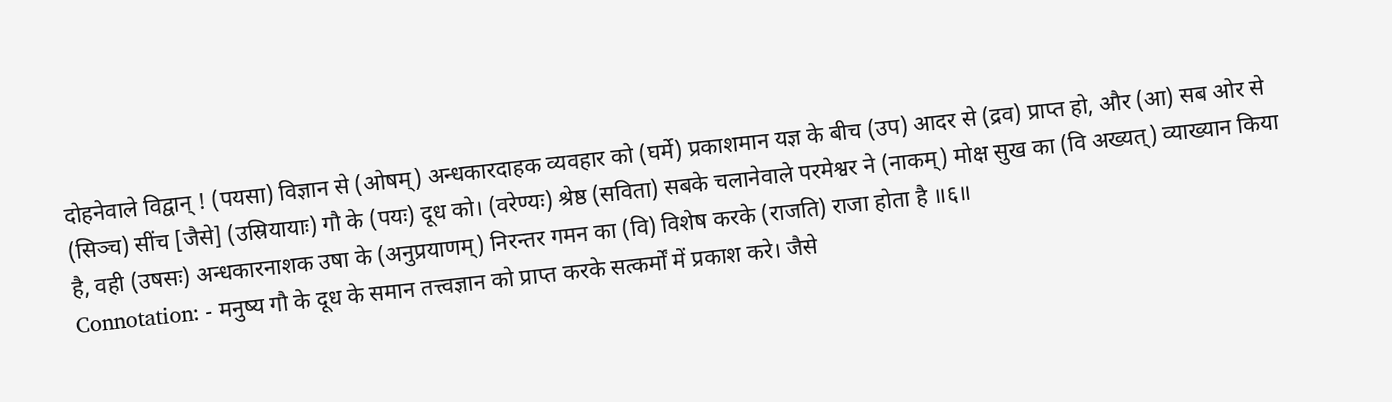दोहनेवाले विद्वान् ! (पयसा) विज्ञान से (ओषम्) अन्धकारदाहक व्यवहार को (घर्मे) प्रकाशमान यज्ञ के बीच (उप) आदर से (द्रव) प्राप्त हो, और (आ) सब ओर से (सिञ्च) सींच [जैसे] (उस्रियायाः) गौ के (पयः) दूध को। (वरेण्यः) श्रेष्ठ (सविता) सबके चलानेवाले परमेश्वर ने (नाकम्) मोक्ष सुख का (वि अख्यत्) व्याख्यान किया है, वही (उषसः) अन्धकारनाशक उषा के (अनुप्रयाणम्) निरन्तर गमन का (वि) विशेष करके (राजति) राजा होता है ॥६॥
Connotation: - मनुष्य गौ के दूध के समान तत्त्वज्ञान को प्राप्त करके सत्कर्मों में प्रकाश करे। जैसे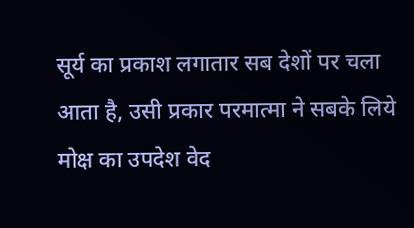सूर्य का प्रकाश लगातार सब देशों पर चला आता है, उसी प्रकार परमात्मा ने सबके लिये मोक्ष का उपदेश वेद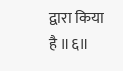द्वारा किया है ॥६॥